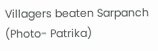Villagers beaten Sarpanch (Photo- Patrika)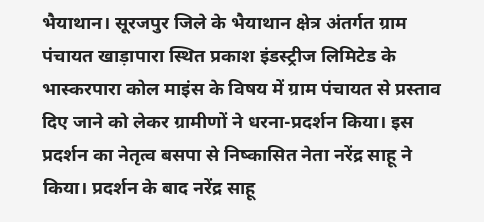भैयाथान। सूरजपुर जिले के भैयाथान क्षेत्र अंतर्गत ग्राम पंचायत खाड़ापारा स्थित प्रकाश इंडस्ट्रीज लिमिटेड के भास्करपारा कोल माइंस के विषय में ग्राम पंचायत से प्रस्ताव दिए जाने को लेकर ग्रामीणों ने धरना-प्रदर्शन किया। इस प्रदर्शन का नेतृत्व बसपा से निष्कासित नेता नरेंद्र साहू ने किया। प्रदर्शन के बाद नरेंद्र साहू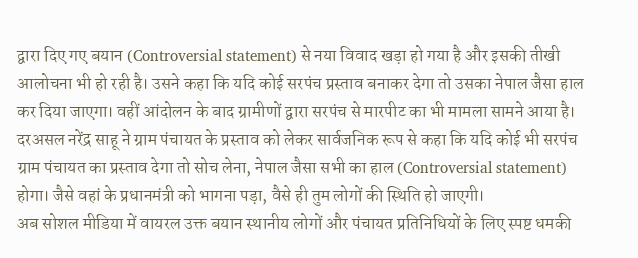द्वारा दिए गए बयान (Controversial statement) से नया विवाद खड़ा हो गया है और इसकी तीखी आलोचना भी हो रही है। उसने कहा कि यदि कोई सरपंच प्रस्ताव बनाकर देगा तो उसका नेपाल जैसा हाल कर दिया जाएगा। वहीं आंदोलन के बाद ग्रामीणों द्वारा सरपंच से मारपीट का भी मामला सामने आया है।
दरअसल नरेंद्र साहू ने ग्राम पंचायत के प्रस्ताव को लेकर सार्वजनिक रूप से कहा कि यदि कोई भी सरपंच ग्राम पंचायत का प्रस्ताव देगा तो सोच लेना, नेपाल जैसा सभी का हाल (Controversial statement) होगा। जैसे वहां के प्रधानमंत्री को भागना पड़ा, वैसे ही तुम लोगों की स्थिति हो जाएगी।
अब सोशल मीडिया में वायरल उक्त बयान स्थानीय लोगों और पंचायत प्रतिनिधियों के लिए स्पष्ट धमकी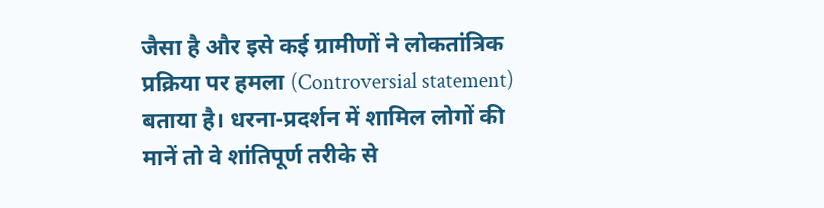जैसा है और इसे कई ग्रामीणों ने लोकतांत्रिक प्रक्रिया पर हमला (Controversial statement) बताया है। धरना-प्रदर्शन में शामिल लोगों की मानें तो वे शांतिपूर्ण तरीके से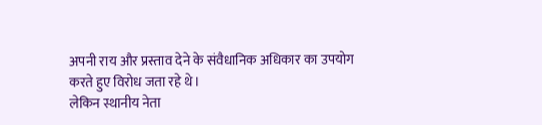अपनी राय और प्रस्ताव देने के संवैधानिक अधिकार का उपयोग करते हुए विरोध जता रहे थे।
लेकिन स्थानीय नेता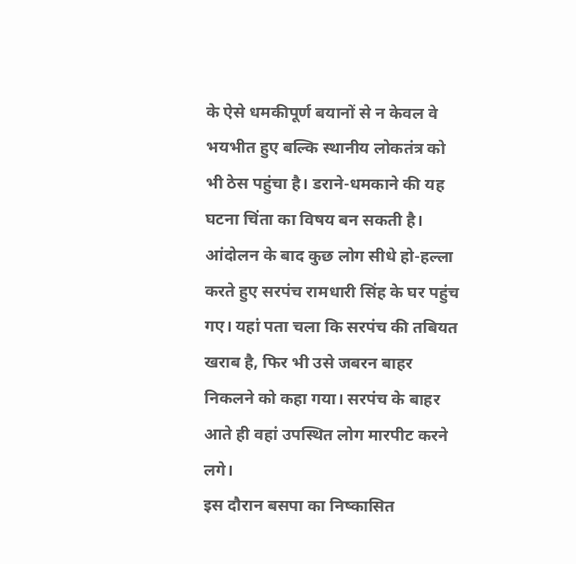के ऐसे धमकीपूर्ण बयानों से न केवल वे भयभीत हुए बल्कि स्थानीय लोकतंत्र को भी ठेस पहुंचा है। डराने-धमकाने की यह घटना चिंता का विषय बन सकती है।
आंदोलन के बाद कुछ लोग सीधे हो-हल्ला करते हुए सरपंच रामधारी सिंह के घर पहुंच गए। यहां पता चला कि सरपंच की तबियत खराब है, फिर भी उसे जबरन बाहर निकलने को कहा गया। सरपंच के बाहर आते ही वहां उपस्थित लोग मारपीट करने लगे।
इस दौरान बसपा का निष्कासित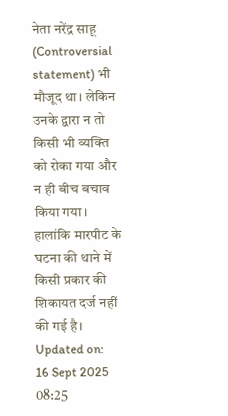नेता नरेंद्र साहू (Controversial statement) भी मौजूद था। लेकिन उनके द्वारा न तो किसी भी व्यक्ति को रोका गया और न ही बीच बचाव किया गया। हालांकि मारपीट के घटना की थाने में किसी प्रकार की शिकायत दर्ज नहीं की गई है।
Updated on:
16 Sept 2025 08:25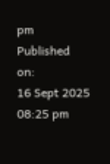pm
Published on:
16 Sept 2025 08:25 pm